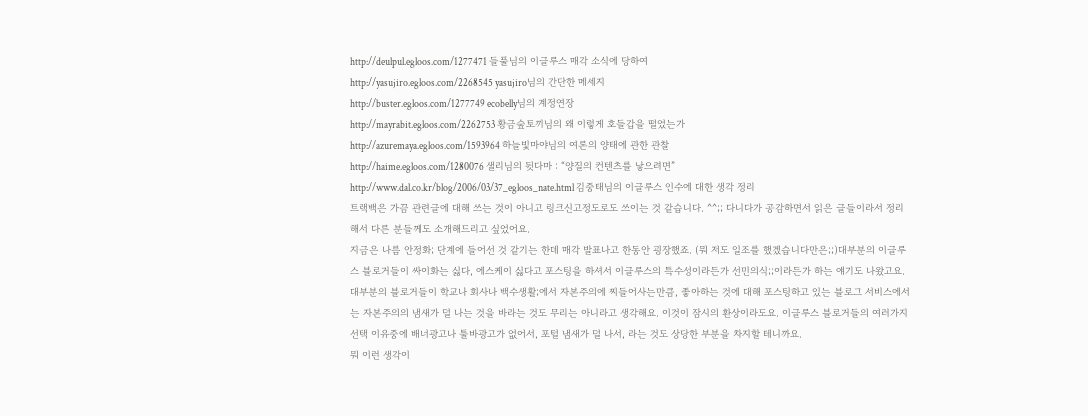http://deulpul.egloos.com/1277471 들풀님의 이글루스 매각 소식에 당하여
http://yasujiro.egloos.com/2268545 yasujiro님의 간단한 메세지
http://buster.egloos.com/1277749 ecobelly님의 계정연장
http://mayrabit.egloos.com/2262753 황금숲토끼님의 왜 이렇게 호들갑을 떨었는가
http://azuremaya.egloos.com/1593964 하늘빛마야님의 여론의 양태에 관한 관찰
http://haime.egloos.com/1280076 샐리님의 뒷다마 : “양질의 컨텐츠를 낳으려면”
http://www.dal.co.kr/blog/2006/03/37_egloos_nate.html 김중태님의 이글루스 인수에 대한 생각 정리
트랙백은 가끔 관련글에 대해 쓰는 것이 아니고 링크신고정도로도 쓰이는 것 같습니다. ^^;; 다니다가 공감하면서 읽은 글들이라서 정리해서 다른 분들께도 소개해드리고 싶었어요.
지금은 나름 안정화; 단계에 들어선 것 같기는 한데 매각 발표나고 한동안 굉장했죠. (뭐 저도 일조를 했겠습니다만은;;)대부분의 이글루스 블로거들이 싸이화는 싫다, 에스케이 싫다고 포스팅을 하셔서 이글루스의 특수성이라든가 선민의식;;이라든가 하는 얘기도 나왔고요.
대부분의 블로거들이 학교나 회사나 백수생활;에서 자본주의에 찌들어사는만큼, 좋아하는 것에 대해 포스팅하고 있는 블로그 서비스에서는 자본주의의 냄새가 덜 나는 것을 바라는 것도 무리는 아니라고 생각해요. 이것이 잠시의 환상이라도요. 이글루스 블로거들의 여러가지 선택 이유중에 배너광고나 툴바광고가 없어서, 포털 냄새가 덜 나서, 라는 것도 상당한 부분을 차지할 테니까요.
뭐 이런 생각이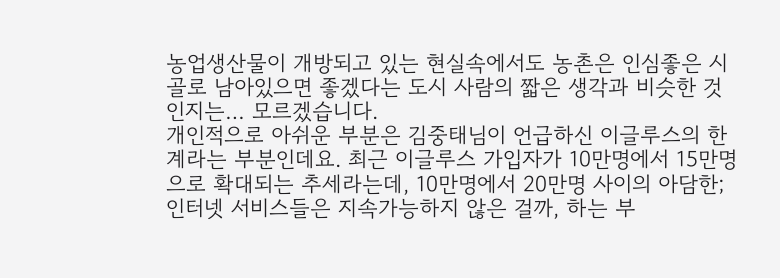농업생산물이 개방되고 있는 현실속에서도 농촌은 인심좋은 시골로 남아있으면 좋겠다는 도시 사람의 짧은 생각과 비슷한 것인지는… 모르겠습니다.
개인적으로 아쉬운 부분은 김중태님이 언급하신 이글루스의 한계라는 부분인데요. 최근 이글루스 가입자가 10만명에서 15만명으로 확대되는 추세라는데, 10만명에서 20만명 사이의 아담한; 인터넷 서비스들은 지속가능하지 않은 걸까, 하는 부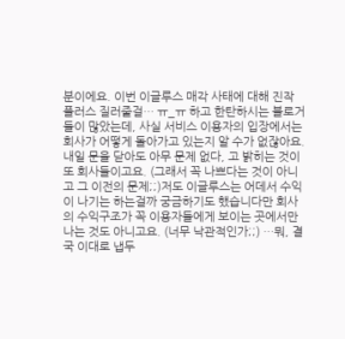분이에요. 이번 이글루스 매각 사태에 대해 진작 플러스 질러줄걸… ㅠ_ㅠ 하고 한탄하시는 블로거들이 많았는데, 사실 서비스 이용자의 입장에서는 회사가 어떻게 돌아가고 있는지 알 수가 없잖아요. 내일 문을 닫아도 아무 문제 없다, 고 밝히는 것이 또 회사들이고요. (그래서 꼭 나쁘다는 것이 아니고 그 이전의 문제;;)저도 이글루스는 어데서 수익이 나기는 하는걸까 궁금하기도 했습니다만 회사의 수익구조가 꼭 이용자들에게 보이는 곳에서만 나는 것도 아니고요. (너무 낙관적인가;;) …뭐, 결국 이대로 냅두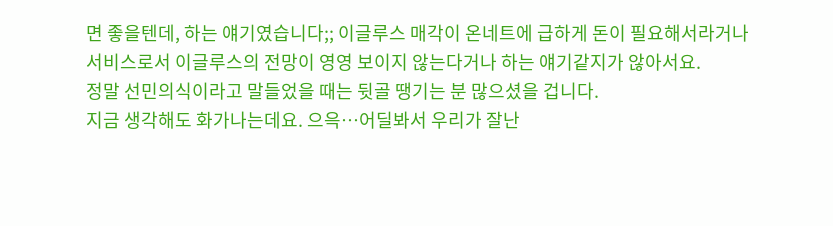면 좋을텐데, 하는 얘기였습니다;; 이글루스 매각이 온네트에 급하게 돈이 필요해서라거나 서비스로서 이글루스의 전망이 영영 보이지 않는다거나 하는 얘기같지가 않아서요.
정말 선민의식이라고 말들었을 때는 뒷골 땡기는 분 많으셨을 겁니다.
지금 생각해도 화가나는데요. 으윽…어딜봐서 우리가 잘난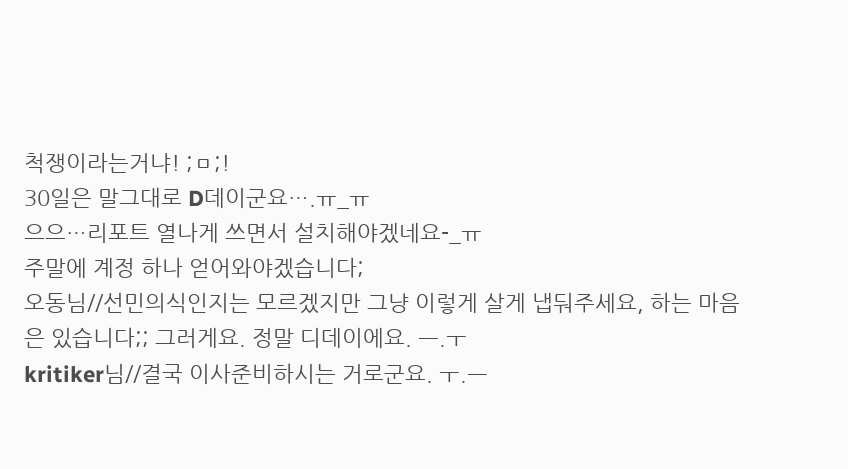척쟁이라는거냐! ;ㅁ;!
30일은 말그대로 D데이군요….ㅠ_ㅠ
으으…리포트 열나게 쓰면서 설치해야겠네요-_ㅠ
주말에 계정 하나 얻어와야겠습니다;
오동님//선민의식인지는 모르겠지만 그냥 이렇게 살게 냅둬주세요, 하는 마음은 있습니다;; 그러게요. 정말 디데이에요. ㅡ.ㅜ
kritiker님//결국 이사준비하시는 거로군요. ㅜ.ㅡ